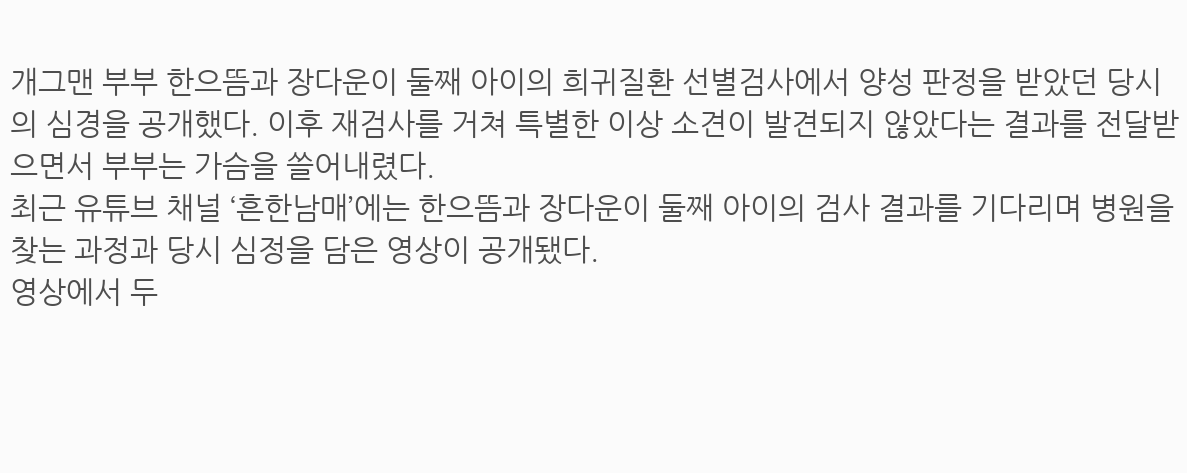개그맨 부부 한으뜸과 장다운이 둘째 아이의 희귀질환 선별검사에서 양성 판정을 받았던 당시의 심경을 공개했다. 이후 재검사를 거쳐 특별한 이상 소견이 발견되지 않았다는 결과를 전달받으면서 부부는 가슴을 쓸어내렸다.
최근 유튜브 채널 ‘흔한남매’에는 한으뜸과 장다운이 둘째 아이의 검사 결과를 기다리며 병원을 찾는 과정과 당시 심정을 담은 영상이 공개됐다.
영상에서 두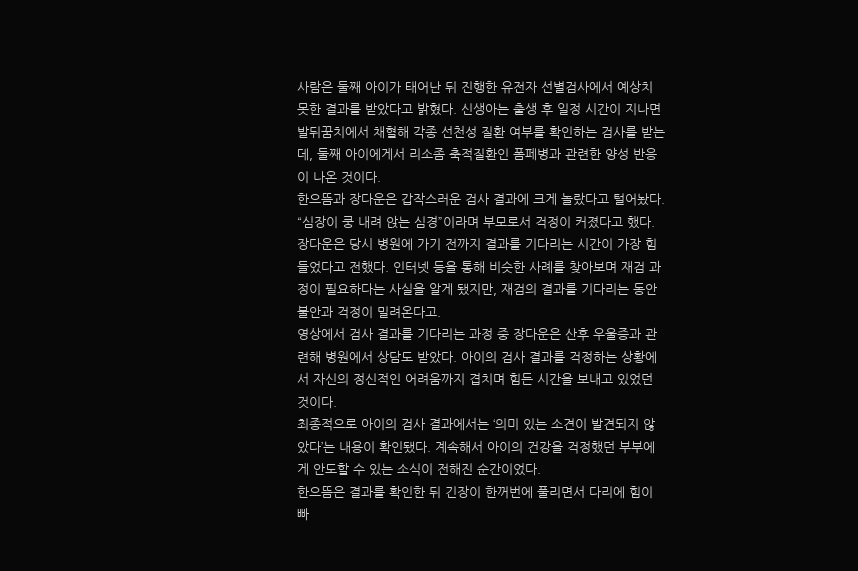사람은 둘째 아이가 태어난 뒤 진행한 유전자 선별검사에서 예상치 못한 결과를 받았다고 밝혔다. 신생아는 출생 후 일정 시간이 지나면 발뒤꿈치에서 채혈해 각종 선천성 질환 여부를 확인하는 검사를 받는데, 둘째 아이에게서 리소좀 축적질환인 폼페병과 관련한 양성 반응이 나온 것이다.
한으뜸과 장다운은 갑작스러운 검사 결과에 크게 놀랐다고 털어놨다. “심장이 쿵 내려 앉는 심경”이라며 부모로서 걱정이 커졌다고 했다.
장다운은 당시 병원에 가기 전까지 결과를 기다리는 시간이 가장 힘들었다고 전했다. 인터넷 등을 통해 비슷한 사례를 찾아보며 재검 과정이 필요하다는 사실을 알게 됐지만, 재검의 결과를 기다리는 동안 불안과 걱정이 밀려온다고.
영상에서 검사 결과를 기다리는 과정 중 장다운은 산후 우울증과 관련해 병원에서 상담도 받았다. 아이의 검사 결과를 걱정하는 상황에서 자신의 정신적인 어려움까지 겹치며 힘든 시간을 보내고 있었던 것이다.
최종적으로 아이의 검사 결과에서는 ‘의미 있는 소견이 발견되지 않았다’는 내용이 확인됐다. 계속해서 아이의 건강을 걱정했던 부부에게 안도할 수 있는 소식이 전해진 순간이었다.
한으뜸은 결과를 확인한 뒤 긴장이 한꺼번에 풀리면서 다리에 힘이 빠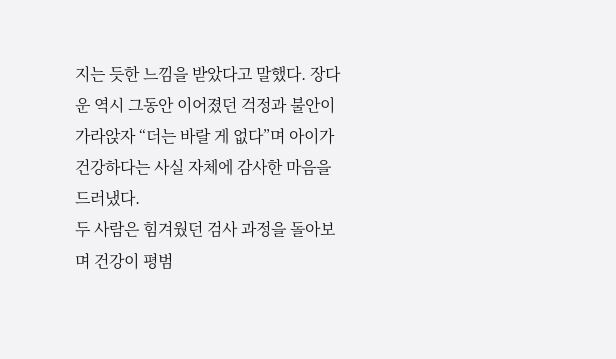지는 듯한 느낌을 받았다고 말했다. 장다운 역시 그동안 이어졌던 걱정과 불안이 가라앉자 “더는 바랄 게 없다”며 아이가 건강하다는 사실 자체에 감사한 마음을 드러냈다.
두 사람은 힘겨웠던 검사 과정을 돌아보며 건강이 평범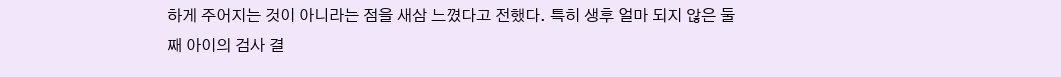하게 주어지는 것이 아니라는 점을 새삼 느꼈다고 전했다. 특히 생후 얼마 되지 않은 둘째 아이의 검사 결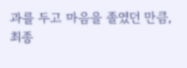과를 두고 마음을 졸였던 만큼, 최종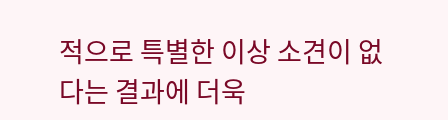적으로 특별한 이상 소견이 없다는 결과에 더욱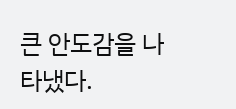큰 안도감을 나타냈다.